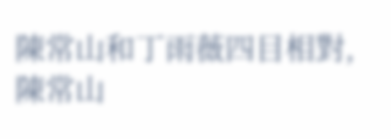陳常山和丁雨薇四目相對,陳常山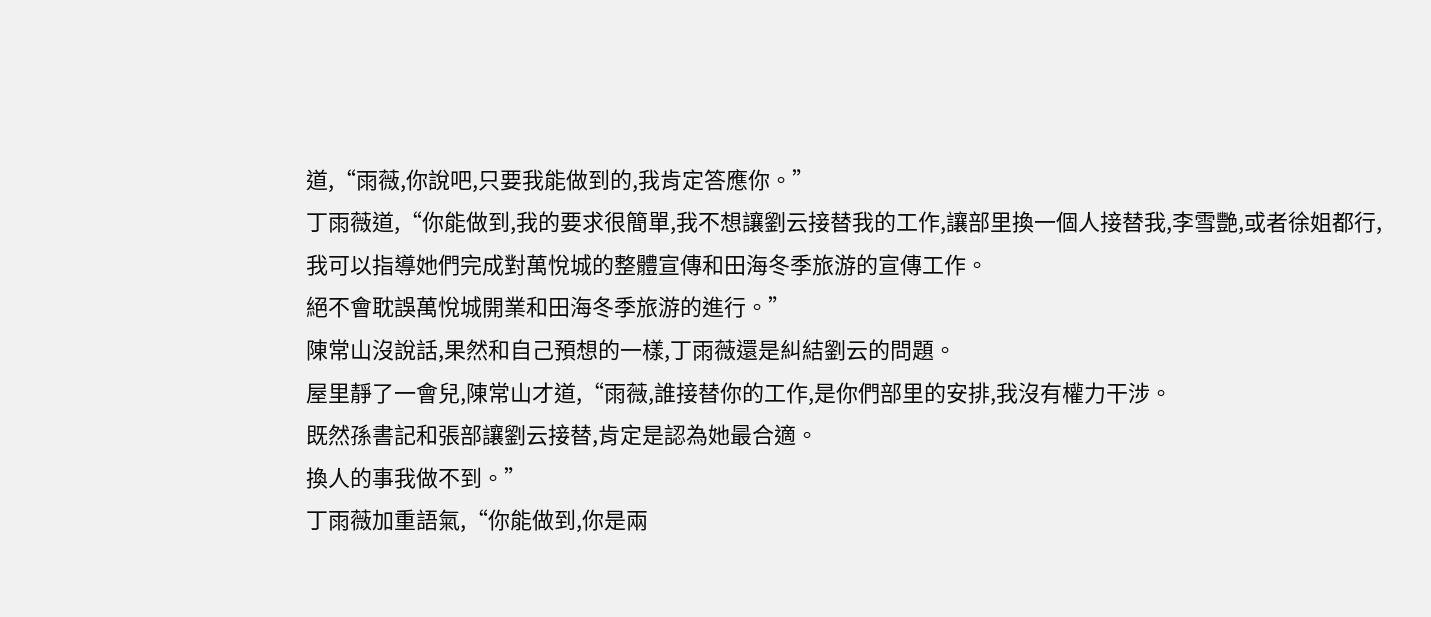道,“雨薇,你說吧,只要我能做到的,我肯定答應你。”
丁雨薇道,“你能做到,我的要求很簡單,我不想讓劉云接替我的工作,讓部里換一個人接替我,李雪艷,或者徐姐都行,我可以指導她們完成對萬悅城的整體宣傳和田海冬季旅游的宣傳工作。
絕不會耽誤萬悅城開業和田海冬季旅游的進行。”
陳常山沒說話,果然和自己預想的一樣,丁雨薇還是糾結劉云的問題。
屋里靜了一會兒,陳常山才道,“雨薇,誰接替你的工作,是你們部里的安排,我沒有權力干涉。
既然孫書記和張部讓劉云接替,肯定是認為她最合適。
換人的事我做不到。”
丁雨薇加重語氣,“你能做到,你是兩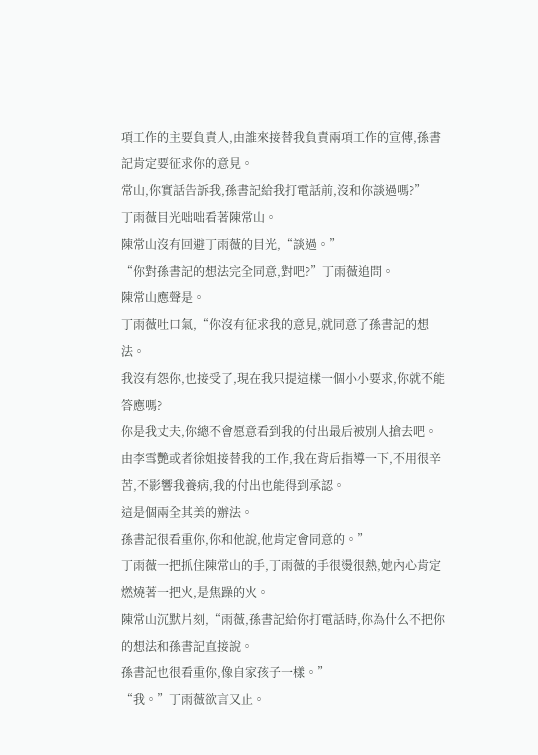項工作的主要負責人,由誰來接替我負責兩項工作的宣傳,孫書記肯定要征求你的意見。
常山,你實話告訴我,孫書記給我打電話前,沒和你談過嗎?”
丁雨薇目光咄咄看著陳常山。
陳常山沒有回避丁雨薇的目光,“談過。”
“你對孫書記的想法完全同意,對吧?”丁雨薇追問。
陳常山應聲是。
丁雨薇吐口氣,“你沒有征求我的意見,就同意了孫書記的想法。
我沒有怨你,也接受了,現在我只提這樣一個小小要求,你就不能答應嗎?
你是我丈夫,你總不會愿意看到我的付出最后被別人搶去吧。
由李雪艷或者徐姐接替我的工作,我在背后指導一下,不用很辛苦,不影響我養病,我的付出也能得到承認。
這是個兩全其美的辦法。
孫書記很看重你,你和他說,他肯定會同意的。”
丁雨薇一把抓住陳常山的手,丁雨薇的手很燙很熱,她內心肯定燃燒著一把火,是焦躁的火。
陳常山沉默片刻,“雨薇,孫書記給你打電話時,你為什么不把你的想法和孫書記直接說。
孫書記也很看重你,像自家孩子一樣。”
“我。”丁雨薇欲言又止。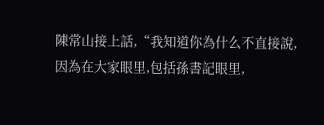陳常山接上話,“我知道你為什么不直接說,因為在大家眼里,包括孫書記眼里,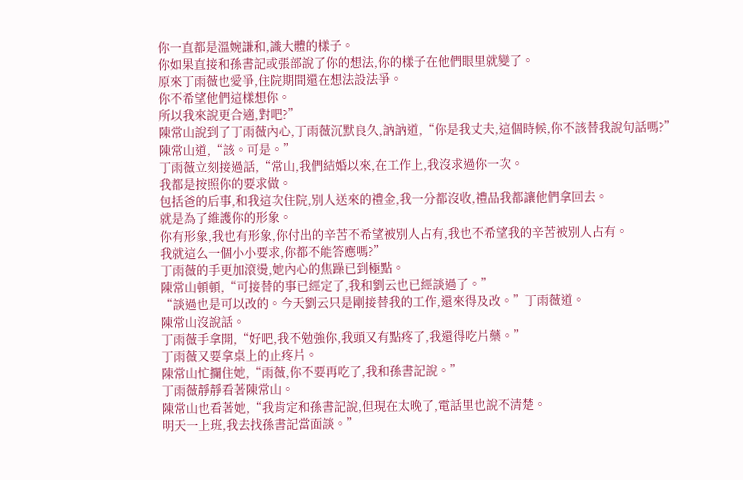你一直都是溫婉謙和,識大體的樣子。
你如果直接和孫書記或張部說了你的想法,你的樣子在他們眼里就變了。
原來丁雨薇也愛爭,住院期間還在想法設法爭。
你不希望他們這樣想你。
所以我來說更合適,對吧?”
陳常山說到了丁雨薇內心,丁雨薇沉默良久,訥訥道,“你是我丈夫,這個時候,你不該替我說句話嗎?”
陳常山道,“該。可是。”
丁雨薇立刻接過話,“常山,我們結婚以來,在工作上,我沒求過你一次。
我都是按照你的要求做。
包括爸的后事,和我這次住院,別人送來的禮金,我一分都沒收,禮品我都讓他們拿回去。
就是為了維護你的形象。
你有形象,我也有形象,你付出的辛苦不希望被別人占有,我也不希望我的辛苦被別人占有。
我就這么一個小小要求,你都不能答應嗎?”
丁雨薇的手更加滾燙,她內心的焦躁已到極點。
陳常山頓頓,“可接替的事已經定了,我和劉云也已經談過了。”
“談過也是可以改的。今天劉云只是剛接替我的工作,還來得及改。”丁雨薇道。
陳常山沒說話。
丁雨薇手拿開,“好吧,我不勉強你,我頭又有點疼了,我還得吃片藥。”
丁雨薇又要拿桌上的止疼片。
陳常山忙攔住她,“雨薇,你不要再吃了,我和孫書記說。”
丁雨薇靜靜看著陳常山。
陳常山也看著她,“我肯定和孫書記說,但現在太晚了,電話里也說不清楚。
明天一上班,我去找孫書記當面談。”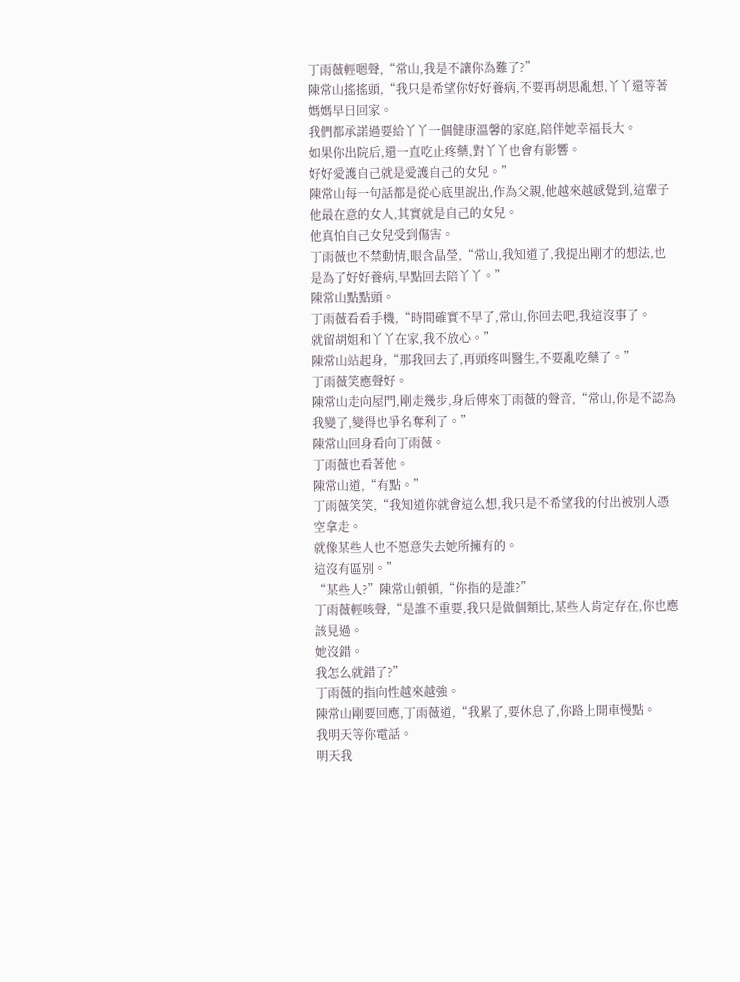丁雨薇輕嗯聲,“常山,我是不讓你為難了?”
陳常山搖搖頭,“我只是希望你好好養病,不要再胡思亂想,丫丫還等著媽媽早日回家。
我們都承諾過要給丫丫一個健康溫馨的家庭,陪伴她幸福長大。
如果你出院后,還一直吃止疼藥,對丫丫也會有影響。
好好愛護自己就是愛護自己的女兒。”
陳常山每一句話都是從心底里說出,作為父親,他越來越感覺到,這輩子他最在意的女人,其實就是自己的女兒。
他真怕自己女兒受到傷害。
丁雨薇也不禁動情,眼含晶瑩,“常山,我知道了,我提出剛才的想法,也是為了好好養病,早點回去陪丫丫。”
陳常山點點頭。
丁雨薇看看手機,“時間確實不早了,常山,你回去吧,我這沒事了。
就留胡姐和丫丫在家,我不放心。”
陳常山站起身,“那我回去了,再頭疼叫醫生,不要亂吃藥了。”
丁雨薇笑應聲好。
陳常山走向屋門,剛走幾步,身后傳來丁雨薇的聲音,“常山,你是不認為我變了,變得也爭名奪利了。”
陳常山回身看向丁雨薇。
丁雨薇也看著他。
陳常山道,“有點。”
丁雨薇笑笑,“我知道你就會這么想,我只是不希望我的付出被別人憑空拿走。
就像某些人也不愿意失去她所擁有的。
這沒有區別。”
“某些人?”陳常山頓頓,“你指的是誰?”
丁雨薇輕咳聲,“是誰不重要,我只是做個類比,某些人肯定存在,你也應該見過。
她沒錯。
我怎么就錯了?”
丁雨薇的指向性越來越強。
陳常山剛要回應,丁雨薇道,“我累了,要休息了,你路上開車慢點。
我明天等你電話。
明天我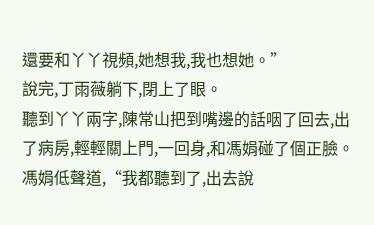還要和丫丫視頻,她想我,我也想她。”
說完,丁雨薇躺下,閉上了眼。
聽到丫丫兩字,陳常山把到嘴邊的話咽了回去,出了病房,輕輕關上門,一回身,和馮娟碰了個正臉。
馮娟低聲道,“我都聽到了,出去說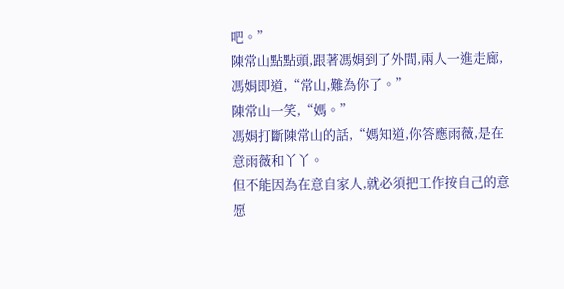吧。”
陳常山點點頭,跟著馮娟到了外間,兩人一進走廊,馮娟即道,“常山,難為你了。”
陳常山一笑,“媽。”
馮娟打斷陳常山的話,“媽知道,你答應雨薇,是在意雨薇和丫丫。
但不能因為在意自家人,就必須把工作按自己的意愿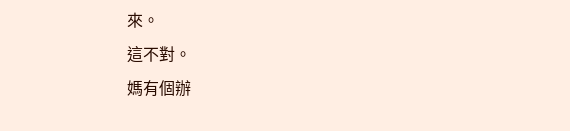來。
這不對。
媽有個辦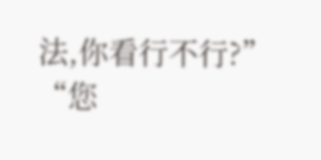法,你看行不行?”
“您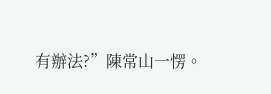有辦法?”陳常山一愣。